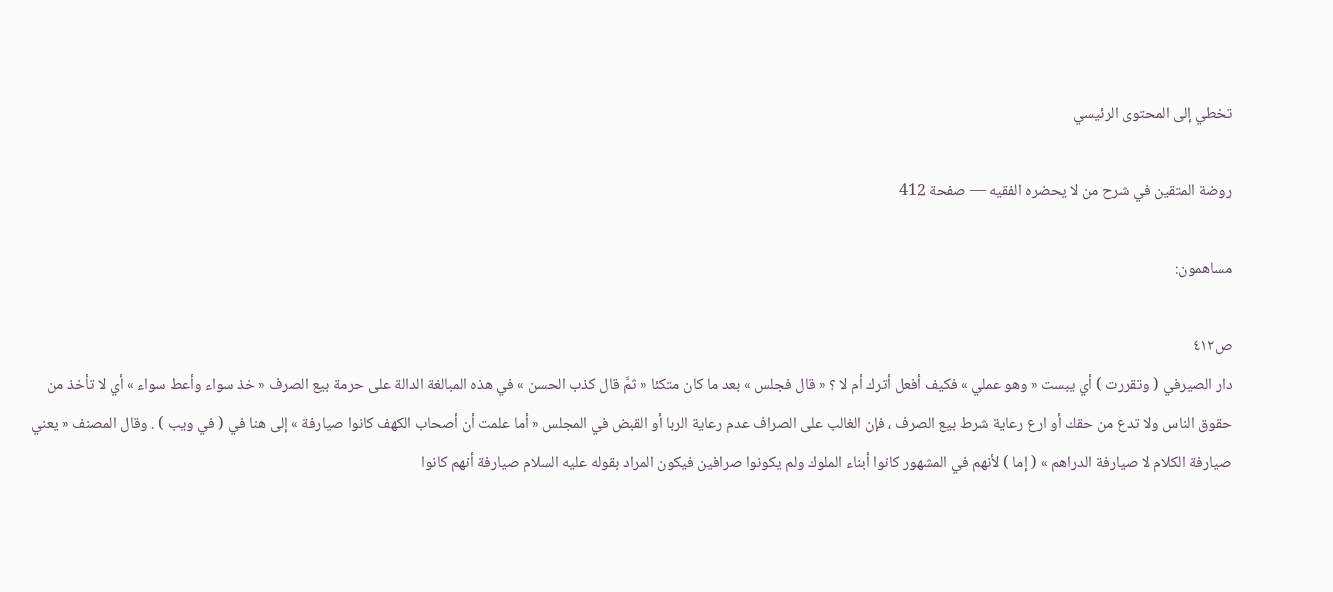تخطي إلى المحتوى الرئيسي

روضة المتقين في شرح من لا يحضره الفقيه — صفحة 412

مساهمون:

ص٤١٢
دار الصيرفي ( وتقررت ) أي يبست « وهو عملي » فكيف أفعل أترك أم لا ؟ « قال فجلس » بعد ما كان متكئا « ثمَّ قال كذب الحسن » في هذه المبالغة الدالة على حرمة بيع الصرف « خذ سواء وأعط سواء » أي لا تأخذ من حقوق الناس ولا تدع من حقك أو ارع رعاية شرط بيع الصرف ، فإن الغالب على الصراف عدم رعاية الربا أو القبض في المجلس « أما علمت أن أصحاب الكهف كانوا صيارفة » إلى هنا في ( في ويب ) . وقال المصنف « يعني صيارفة الكلام لا صيارفة الدراهم » ( إما ) لأنهم في المشهور كانوا أبناء الملوك ولم يكونوا صرافين فيكون المراد بقوله عليه السلام صيارفة أنهم كانوا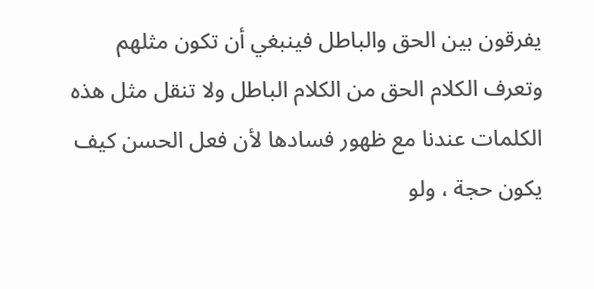يفرقون بين الحق والباطل فينبغي أن تكون مثلهم وتعرف الكلام الحق من الكلام الباطل ولا تنقل مثل هذه الكلمات عندنا مع ظهور فسادها لأن فعل الحسن كيف يكون حجة ، ولو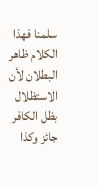سلمنا فهذا الكلام ظاهر البطلان لأن الاستظلال بظل الكافر جائز وكذا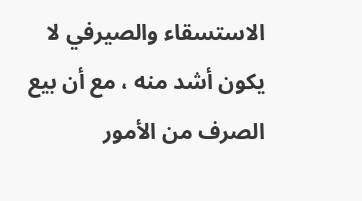الاستسقاء والصيرفي لا يكون أشد منه ، مع أن بيع الصرف من الأمور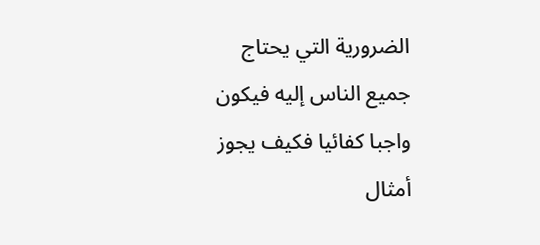الضرورية التي يحتاج جميع الناس إليه فيكون واجبا كفائيا فكيف يجوز أمثال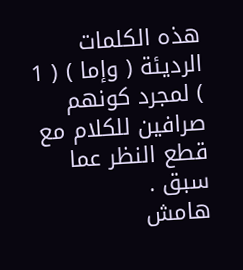هذه الكلمات الرديئة ( وإما ) ( 1 ) لمجرد كونهم صرافين للكلام مع قطع النظر عما سبق .
هامش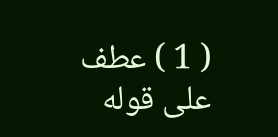( 1 ) عطف على قوله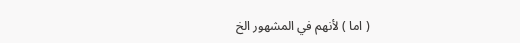( اما ) لأنهم في المشهور الخ